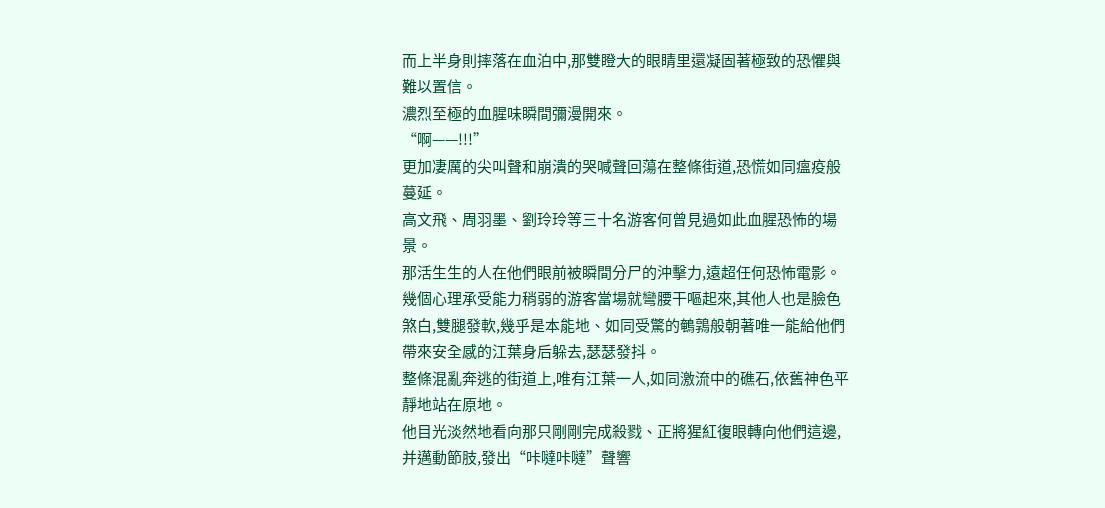而上半身則摔落在血泊中,那雙瞪大的眼睛里還凝固著極致的恐懼與難以置信。
濃烈至極的血腥味瞬間彌漫開來。
“啊——!!!”
更加凄厲的尖叫聲和崩潰的哭喊聲回蕩在整條街道,恐慌如同瘟疫般蔓延。
高文飛、周羽墨、劉玲玲等三十名游客何曾見過如此血腥恐怖的場景。
那活生生的人在他們眼前被瞬間分尸的沖擊力,遠超任何恐怖電影。
幾個心理承受能力稍弱的游客當場就彎腰干嘔起來,其他人也是臉色煞白,雙腿發軟,幾乎是本能地、如同受驚的鵪鶉般朝著唯一能給他們帶來安全感的江葉身后躲去,瑟瑟發抖。
整條混亂奔逃的街道上,唯有江葉一人,如同激流中的礁石,依舊神色平靜地站在原地。
他目光淡然地看向那只剛剛完成殺戮、正將猩紅復眼轉向他們這邊,并邁動節肢,發出“咔噠咔噠”聲響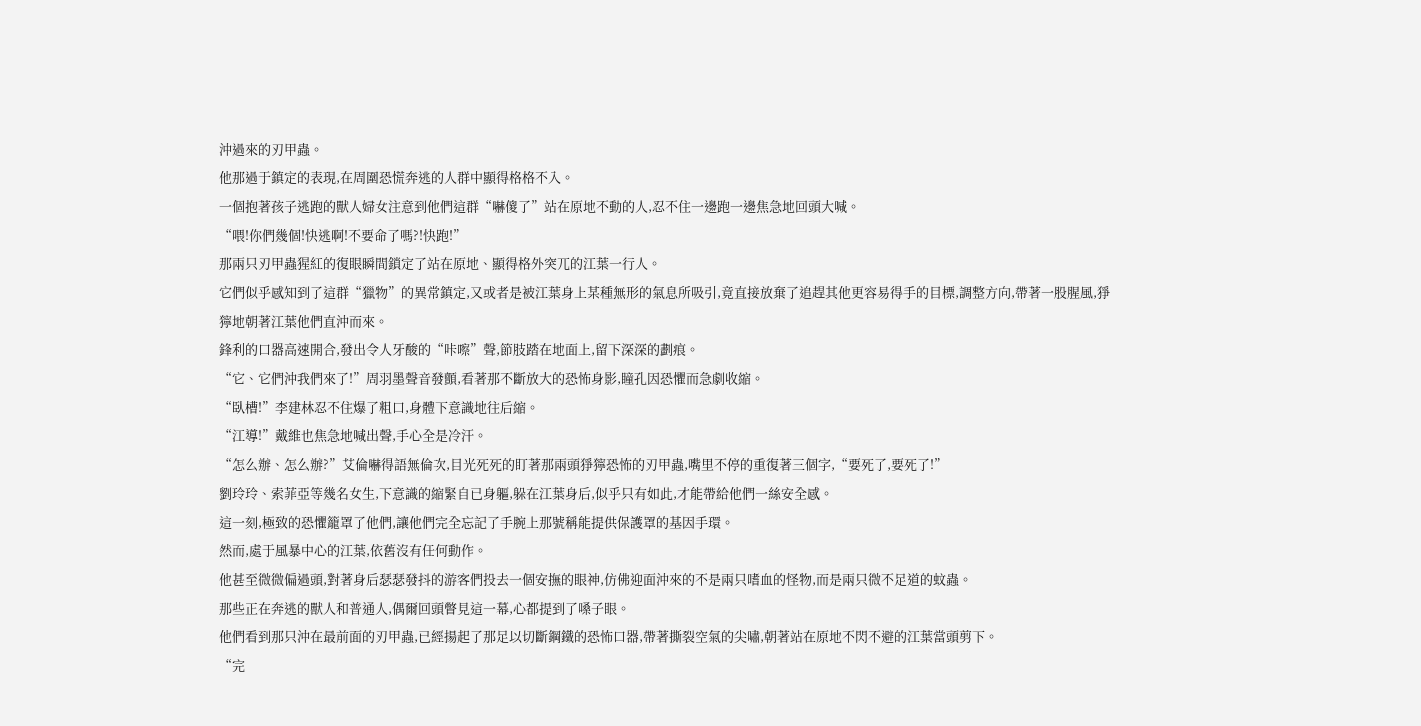沖過來的刃甲蟲。
他那過于鎮定的表現,在周圍恐慌奔逃的人群中顯得格格不入。
一個抱著孩子逃跑的獸人婦女注意到他們這群“嚇傻了”站在原地不動的人,忍不住一邊跑一邊焦急地回頭大喊。
“喂!你們幾個!快逃啊!不要命了嗎?!快跑!”
那兩只刃甲蟲猩紅的復眼瞬間鎖定了站在原地、顯得格外突兀的江葉一行人。
它們似乎感知到了這群“獵物”的異常鎮定,又或者是被江葉身上某種無形的氣息所吸引,竟直接放棄了追趕其他更容易得手的目標,調整方向,帶著一股腥風,猙獰地朝著江葉他們直沖而來。
鋒利的口器高速開合,發出令人牙酸的“咔嚓”聲,節肢踏在地面上,留下深深的劃痕。
“它、它們沖我們來了!”周羽墨聲音發顫,看著那不斷放大的恐怖身影,瞳孔因恐懼而急劇收縮。
“臥槽!”李建林忍不住爆了粗口,身體下意識地往后縮。
“江導!”戴維也焦急地喊出聲,手心全是冷汗。
“怎么辦、怎么辦?”艾倫嚇得語無倫次,目光死死的盯著那兩頭猙獰恐怖的刃甲蟲,嘴里不停的重復著三個字,“要死了,要死了!”
劉玲玲、索菲亞等幾名女生,下意識的縮緊自已身軀,躲在江葉身后,似乎只有如此,才能帶給他們一絲安全感。
這一刻,極致的恐懼籠罩了他們,讓他們完全忘記了手腕上那號稱能提供保護罩的基因手環。
然而,處于風暴中心的江葉,依舊沒有任何動作。
他甚至微微偏過頭,對著身后瑟瑟發抖的游客們投去一個安撫的眼神,仿佛迎面沖來的不是兩只嗜血的怪物,而是兩只微不足道的蚊蟲。
那些正在奔逃的獸人和普通人,偶爾回頭瞥見這一幕,心都提到了嗓子眼。
他們看到那只沖在最前面的刃甲蟲,已經揚起了那足以切斷鋼鐵的恐怖口器,帶著撕裂空氣的尖嘯,朝著站在原地不閃不避的江葉當頭剪下。
“完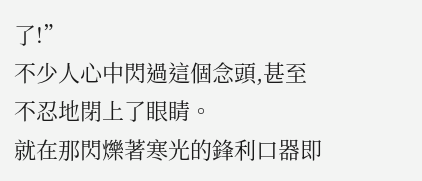了!”
不少人心中閃過這個念頭,甚至不忍地閉上了眼睛。
就在那閃爍著寒光的鋒利口器即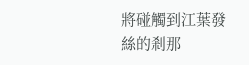將碰觸到江葉發絲的剎那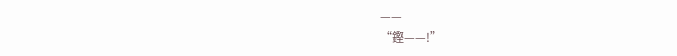——
“鏗——!”